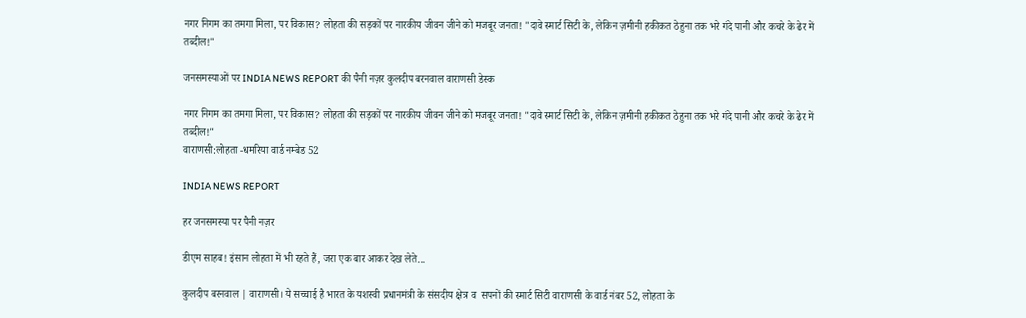नगर निगम का तमगा मिला, पर विकास? लोहता की सड़कों पर नारकीय जीवन जीने को मजबूर जनता! "दावे स्मार्ट सिटी के, लेकिन ज़मीनी हकीकत ठेहुना तक भरे गंदे पानी और कचरे के ढेर में तब्दील!"

जनसमस्याओं पर INDIA NEWS REPORT की पैनी नज़र कुलदीप बरनवाल वाराणसी डेस्क

नगर निगम का तमगा मिला, पर विकास? लोहता की सड़कों पर नारकीय जीवन जीने को मजबूर जनता! "दावे स्मार्ट सिटी के, लेकिन ज़मीनी हकीकत ठेहुना तक भरे गंदे पानी और कचरे के ढेर में तब्दील!"
वाराणसी:लोहता -धमरिया वार्ड नम्बेड 52

INDIA NEWS REPORT

हर जनसमस्या पर पैनी नज़र

डीएम साहब! इंसान लोहता में भी रहते हैं, जरा एक बार आकर देख लेते...

कुलदीप बरनवाल | वाराणसी। ये सच्चाई है भारत के यशस्वी प्रधानमंत्री के संसदीय क्षेत्र व  सपनों की स्मार्ट सिटी वाराणसी के वार्ड नंबर 52, लोहता के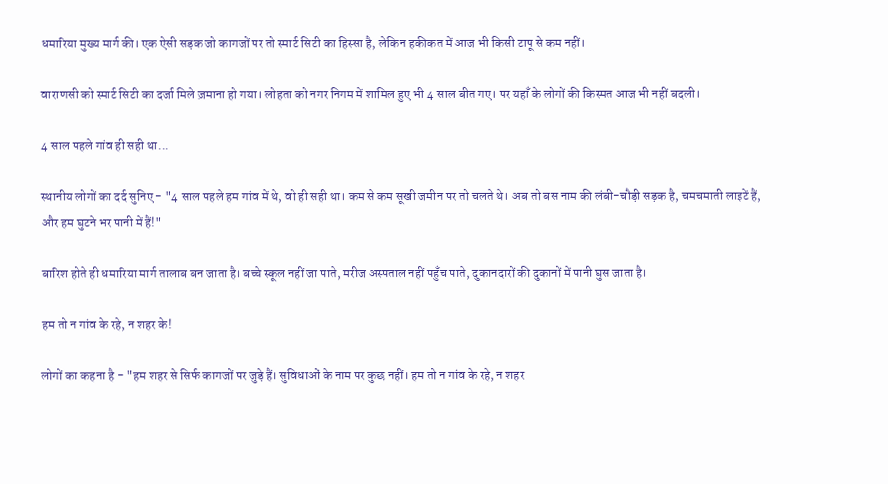धमारिया मुख्य मार्ग की। एक ऐसी सड़क जो कागजों पर तो स्मार्ट सिटी का हिस्सा है, लेकिन हकीकत में आज भी किसी टापू से कम नहीं।

वाराणसी को स्मार्ट सिटी का दर्जा मिले ज़माना हो गया। लोहता को नगर निगम में शामिल हुए भी 4 साल बीत गए। पर यहाँ के लोगों की किस्मत आज भी नहीं बदली।

4 साल पहले गांव ही सही था...

स्थानीय लोगों का दर्द सुनिए - "4 साल पहले हम गांव में थे, वो ही सही था। कम से कम सूखी जमीन पर तो चलते थे। अब तो बस नाम की लंबी-चौड़ी सड़क है, चमचमाती लाइटें हैं, और हम घुटने भर पानी में हैं!"

बारिश होते ही धमारिया मार्ग तालाब बन जाता है। बच्चे स्कूल नहीं जा पाते, मरीज अस्पताल नहीं पहुँच पाते, दुकानदारों की दुकानों में पानी घुस जाता है।

हम तो न गांव के रहे, न शहर के!

लोगों का कहना है - "हम शहर से सिर्फ कागजों पर जुड़े हैं। सुविधाओं के नाम पर कुछ नहीं। हम तो न गांव के रहे, न शहर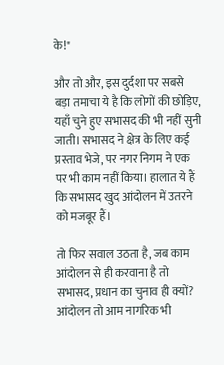के!"

और तो और, इस दुर्दशा पर सबसे बड़ा तमाचा ये है कि लोगों की छोड़िए, यहाँ चुने हुए सभासद की भी नहीं सुनी जाती। सभासद ने क्षेत्र के लिए कई प्रस्ताव भेजे, पर नगर निगम ने एक पर भी काम नहीं किया। हालात ये हैं कि सभासद खुद आंदोलन में उतरने को मजबूर हैं।

तो फिर सवाल उठता है, जब काम आंदोलन से ही करवाना है तो सभासद, प्रधान का चुनाव ही क्यों? आंदोलन तो आम नागरिक भी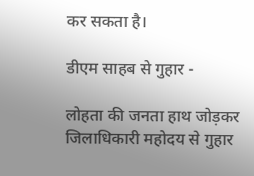कर सकता है।

डीएम साहब से गुहार -

लोहता की जनता हाथ जोड़कर जिलाधिकारी महोदय से गुहार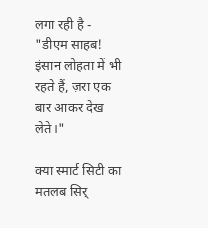लगा रही है - "डीएम साहब! इंसान लोहता में भी रहते हैं, ज़रा एक बार आकर देख लेते।"

क्या स्मार्ट सिटी का मतलब सिर्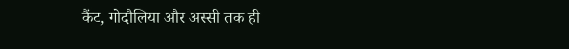कैंट, गोदौलिया और अस्सी तक ही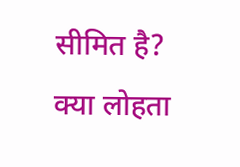सीमित है? क्या लोहता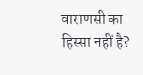वाराणसी का हिस्सा नहीं है?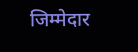जिम्मेदार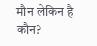मौन लेकिन है कौन?